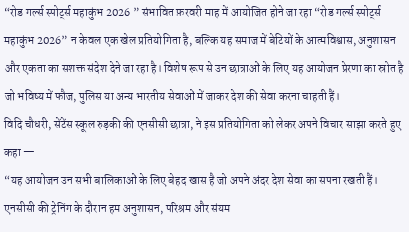“रोड गर्ल्स स्पोर्ट्स महाकुंभ 2026 ” संभावित फ़रवरी माह में आयोजित होने जा रहा “रोड गर्ल्स स्पोर्ट्स महाकुंभ 2026” न केवल एक खेल प्रतियोगिता है, बल्कि यह समाज में बेटियों के आत्मविश्वास, अनुशासन और एकता का सशक्त संदेश देने जा रहा है। विशेष रूप से उन छात्राओं के लिए यह आयोजन प्रेरणा का स्रोत है जो भविष्य में फौज, पुलिस या अन्य भारतीय सेवाओं में जाकर देश की सेवा करना चाहती हैं।
विदि चौधरी, सेंटेंस स्कूल रुड़की की एनसीसी छात्रा, ने इस प्रतियोगिता को लेकर अपने विचार साझा करते हुए कहा —
“यह आयोजन उन सभी बालिकाओं के लिए बेहद खास है जो अपने अंदर देश सेवा का सपना रखती हैं। एनसीसी की ट्रेनिंग के दौरान हम अनुशासन, परिश्रम और संयम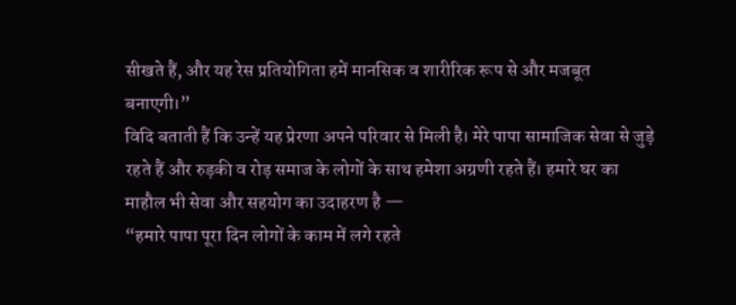सीखते हैं, और यह रेस प्रतियोगिता हमें मानसिक व शारीरिक रूप से और मजबूत बनाएगी।”
विदि बताती हैं कि उन्हें यह प्रेरणा अपने परिवार से मिली है। मेरे पापा सामाजिक सेवा से जुड़े रहते हैं और रुड़की व रोड़ समाज के लोगों के साथ हमेशा अग्रणी रहते हैं। हमारे घर का माहौल भी सेवा और सहयोग का उदाहरण है —
“हमारे पापा पूरा दिन लोगों के काम में लगे रहते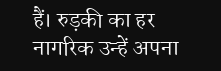हैं। रुड़की का हर नागरिक उन्हें अपना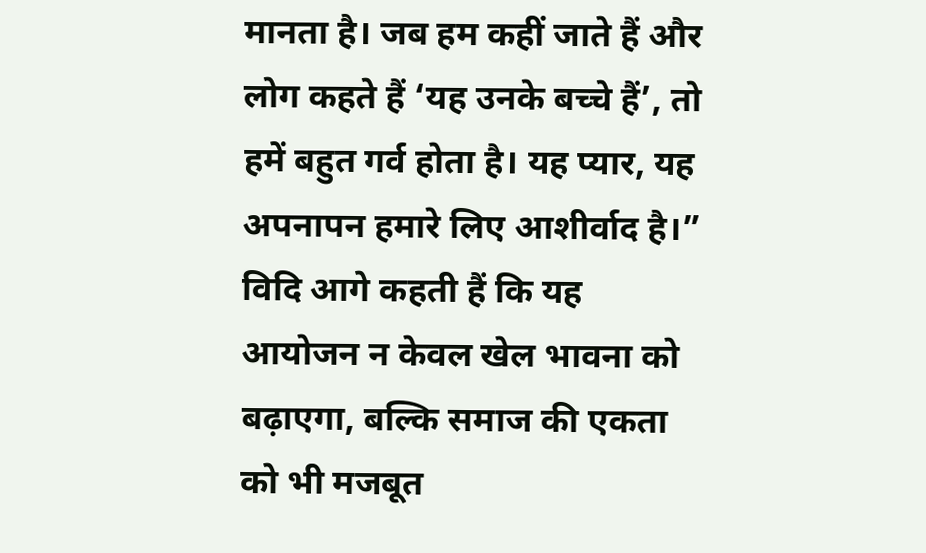मानता है। जब हम कहीं जाते हैं और लोग कहते हैं ‘यह उनके बच्चे हैं’, तो हमें बहुत गर्व होता है। यह प्यार, यह अपनापन हमारे लिए आशीर्वाद है।”
विदि आगे कहती हैं कि यह आयोजन न केवल खेल भावना को बढ़ाएगा, बल्कि समाज की एकता को भी मजबूत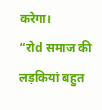करेगा।
“रोd समाज की लड़कियां बहुत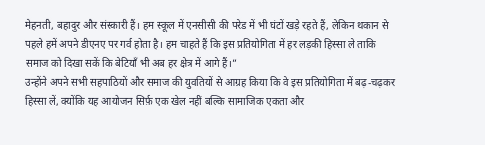मेहनती, बहादुर और संस्कारी हैं। हम स्कूल में एनसीसी की परेड में भी घंटों खड़े रहते हैं, लेकिन थकान से पहले हमें अपने डीएनए पर गर्व होता है। हम चाहते हैं कि इस प्रतियोगिता में हर लड़की हिस्सा ले ताकि समाज को दिखा सकें कि बेटियाँ भी अब हर क्षेत्र में आगे हैं।”
उन्होंने अपने सभी सहपाठियों और समाज की युवतियों से आग्रह किया कि वे इस प्रतियोगिता में बढ़-चढ़कर हिस्सा लें, क्योंकि यह आयोजन सिर्फ़ एक खेल नहीं बल्कि सामाजिक एकता और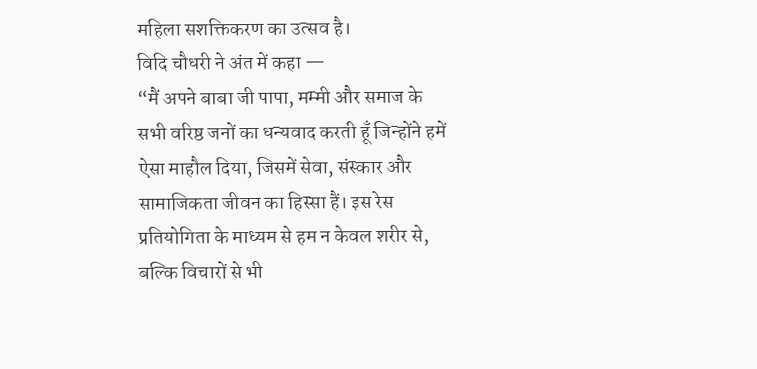महिला सशक्तिकरण का उत्सव है।
विदि चौधरी ने अंत में कहा —
“मैं अपने बाबा जी पापा, मम्मी और समाज के सभी वरिष्ठ जनों का धन्यवाद करती हूँ जिन्होंने हमें ऐसा माहौल दिया, जिसमें सेवा, संस्कार और सामाजिकता जीवन का हिस्सा हैं। इस रेस प्रतियोगिता के माध्यम से हम न केवल शरीर से, बल्कि विचारों से भी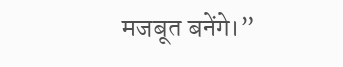मजबूत बनेंगे।”